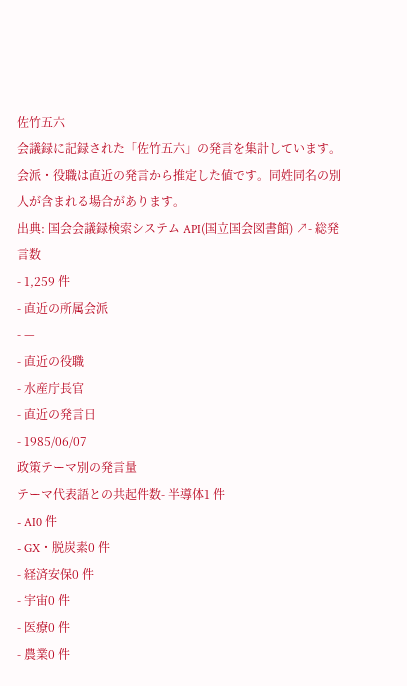佐竹五六
会議録に記録された「佐竹五六」の発言を集計しています。会派・役職は直近の発言から推定した値です。同姓同名の別人が含まれる場合があります。
出典: 国会会議録検索システム API(国立国会図書館) ↗- 総発言数
- 1,259 件
- 直近の所属会派
- —
- 直近の役職
- 水産庁長官
- 直近の発言日
- 1985/06/07
政策テーマ別の発言量
テーマ代表語との共起件数- 半導体1 件
- AI0 件
- GX・脱炭素0 件
- 経済安保0 件
- 宇宙0 件
- 医療0 件
- 農業0 件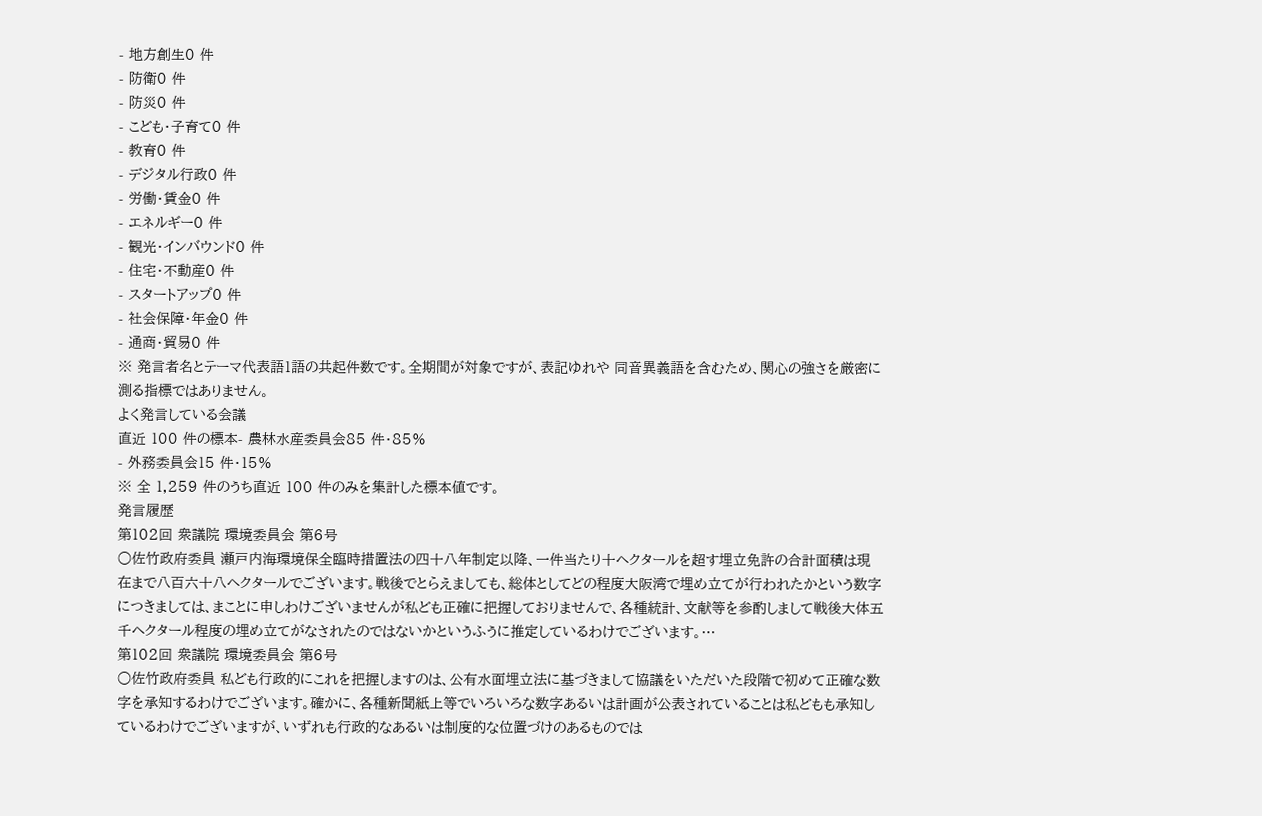- 地方創生0 件
- 防衛0 件
- 防災0 件
- こども・子育て0 件
- 教育0 件
- デジタル行政0 件
- 労働・賃金0 件
- エネルギー0 件
- 観光・インバウンド0 件
- 住宅・不動産0 件
- スタートアップ0 件
- 社会保障・年金0 件
- 通商・貿易0 件
※ 発言者名とテーマ代表語1語の共起件数です。全期間が対象ですが、表記ゆれや 同音異義語を含むため、関心の強さを厳密に測る指標ではありません。
よく発言している会議
直近 100 件の標本- 農林水産委員会85 件・85%
- 外務委員会15 件・15%
※ 全 1,259 件のうち直近 100 件のみを集計した標本値です。
発言履歴
第102回 衆議院 環境委員会 第6号
○佐竹政府委員 瀬戸内海環境保全臨時措置法の四十八年制定以降、一件当たり十ヘクタールを超す埋立免許の合計面積は現在まで八百六十八ヘクタールでございます。戦後でとらえましても、総体としてどの程度大阪湾で埋め立てが行われたかという数字につきましては、まことに申しわけございませんが私ども正確に把握しておりませんで、各種統計、文献等を参酌しまして戦後大体五千ヘクタール程度の埋め立てがなされたのではないかというふうに推定しているわけでございます。…
第102回 衆議院 環境委員会 第6号
○佐竹政府委員 私ども行政的にこれを把握しますのは、公有水面埋立法に基づきまして協議をいただいた段階で初めて正確な数字を承知するわけでございます。確かに、各種新聞紙上等でいろいろな数字あるいは計画が公表されていることは私どもも承知しているわけでございますが、いずれも行政的なあるいは制度的な位置づけのあるものでは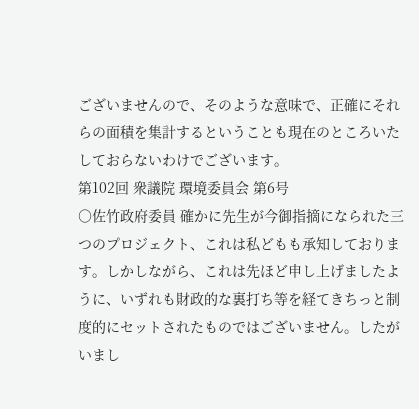ございませんので、そのような意味で、正確にそれらの面積を集計するということも現在のところいたしておらないわけでございます。
第102回 衆議院 環境委員会 第6号
○佐竹政府委員 確かに先生が今御指摘になられた三つのプロジェクト、これは私どもも承知しております。しかしながら、これは先ほど申し上げましたように、いずれも財政的な裏打ち等を経てきちっと制度的にセットされたものではございません。したがいまし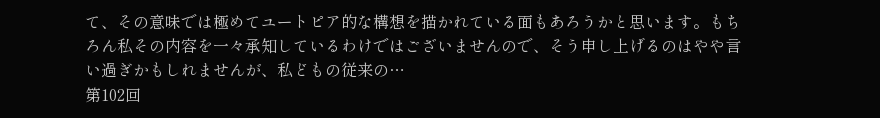て、その意味では極めてユートピア的な構想を描かれている面もあろうかと思います。もちろん私その内容を一々承知しているわけではございませんので、そう申し上げるのはやや言い過ぎかもしれませんが、私どもの従来の…
第102回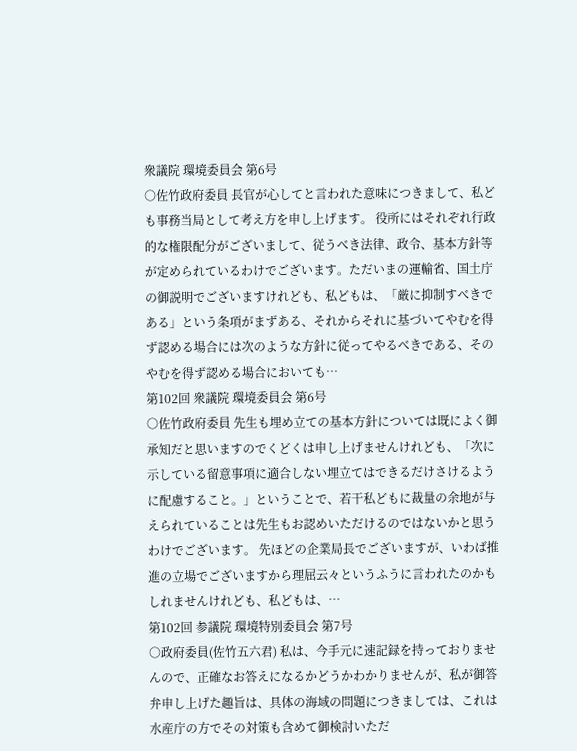衆議院 環境委員会 第6号
○佐竹政府委員 長官が心してと言われた意味につきまして、私ども事務当局として考え方を申し上げます。 役所にはそれぞれ行政的な権限配分がございまして、従うべき法律、政令、基本方針等が定められているわけでございます。ただいまの運輸省、国土庁の御説明でございますけれども、私どもは、「厳に抑制すべきである」という条項がまずある、それからそれに基づいてやむを得ず認める場合には次のような方針に従ってやるべきである、そのやむを得ず認める場合においても…
第102回 衆議院 環境委員会 第6号
○佐竹政府委員 先生も埋め立ての基本方針については既によく御承知だと思いますのでくどくは申し上げませんけれども、「次に示している留意事項に適合しない埋立てはできるだけさけるように配慮すること。」ということで、若干私どもに裁量の余地が与えられていることは先生もお認めいただけるのではないかと思うわけでございます。 先ほどの企業局長でございますが、いわば推進の立場でございますから理屈云々というふうに言われたのかもしれませんけれども、私どもは、…
第102回 参議院 環境特別委員会 第7号
○政府委員(佐竹五六君) 私は、今手元に速記録を持っておりませんので、正確なお答えになるかどうかわかりませんが、私が御答弁申し上げた趣旨は、具体の海域の問題につきましては、これは水産庁の方でその対策も含めて御検討いただ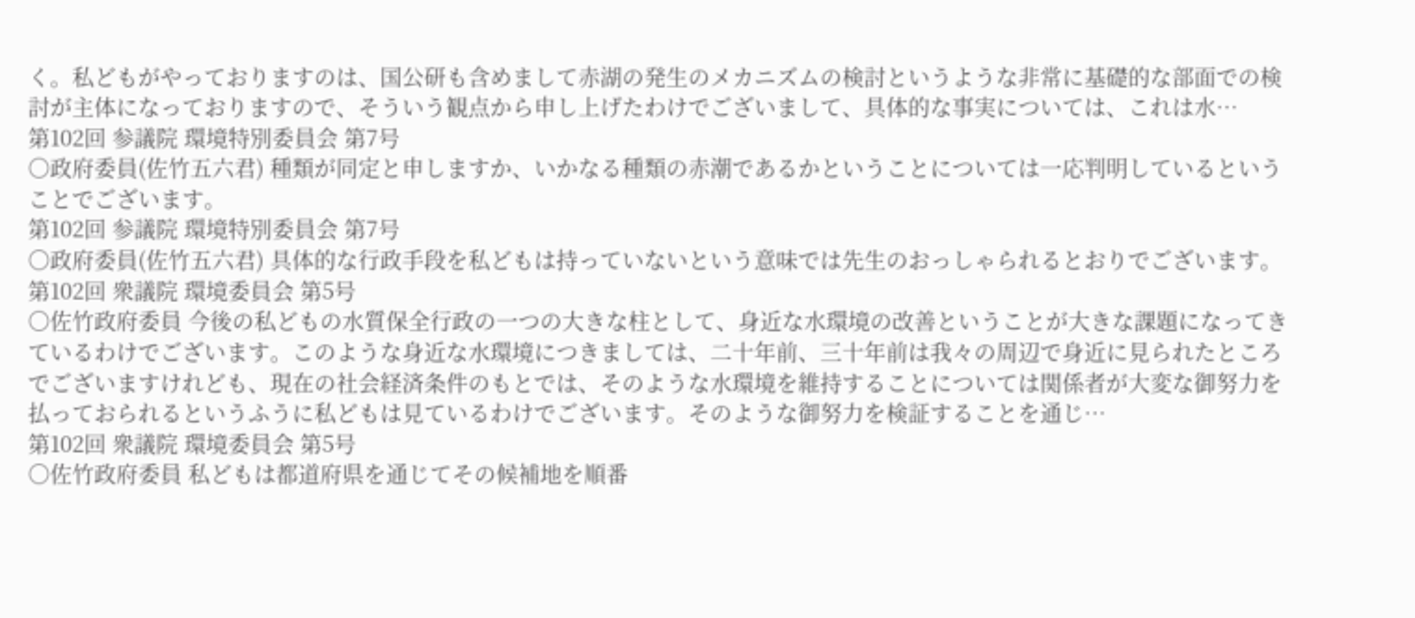く。私どもがやっておりますのは、国公研も含めまして赤湖の発生のメカニズムの検討というような非常に基礎的な部面での検討が主体になっておりますので、そういう観点から申し上げたわけでございまして、具体的な事実については、これは水…
第102回 参議院 環境特別委員会 第7号
○政府委員(佐竹五六君) 種類が同定と申しますか、いかなる種類の赤潮であるかということについては一応判明しているということでございます。
第102回 参議院 環境特別委員会 第7号
○政府委員(佐竹五六君) 具体的な行政手段を私どもは持っていないという意味では先生のおっしゃられるとおりでございます。
第102回 衆議院 環境委員会 第5号
○佐竹政府委員 今後の私どもの水質保全行政の一つの大きな柱として、身近な水環境の改善ということが大きな課題になってきているわけでございます。このような身近な水環境につきましては、二十年前、三十年前は我々の周辺で身近に見られたところでございますけれども、現在の社会経済条件のもとでは、そのような水環境を維持することについては関係者が大変な御努力を払っておられるというふうに私どもは見ているわけでございます。そのような御努力を検証することを通じ…
第102回 衆議院 環境委員会 第5号
○佐竹政府委員 私どもは都道府県を通じてその候補地を順番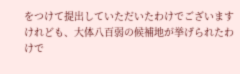をつけて提出していただいたわけでございますけれども、大体八百弱の候補地が挙げられたわけで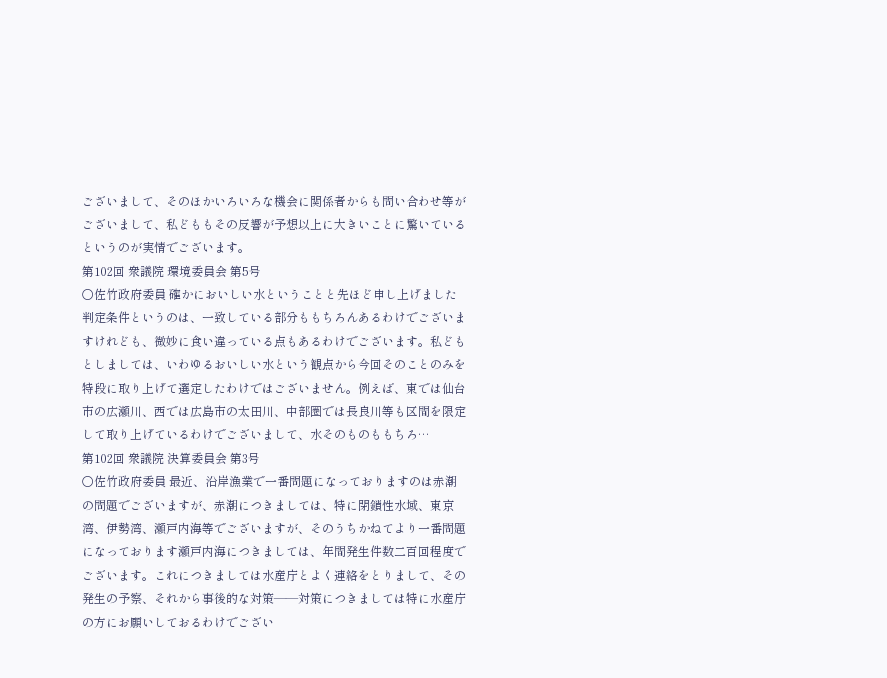ございまして、そのほかいろいろな機会に関係者からも問い合わせ等がございまして、私どももその反響が予想以上に大きいことに驚いているというのが実情でございます。
第102回 衆議院 環境委員会 第5号
○佐竹政府委員 確かにおいしい水ということと先ほど申し上げました判定条件というのは、一致している部分ももちろんあるわけでございますけれども、微妙に食い違っている点もあるわけでございます。私どもとしましては、いわゆるおいしい水という観点から今回そのことのみを特段に取り上げて選定したわけではございません。例えば、東では仙台市の広瀬川、西では広島市の太田川、中部圏では長良川等も区間を限定して取り上げているわけでございまして、水そのものももちろ…
第102回 衆議院 決算委員会 第3号
○佐竹政府委員 最近、沿岸漁業で一番問題になっておりますのは赤潮の問題でございますが、赤潮につきましては、特に閉鎖性水域、東京湾、伊勢湾、瀬戸内海等でございますが、そのうちかねてより一番問題になっております瀬戸内海につきましては、年間発生件数二百回程度でございます。これにつきましては水産庁とよく連絡をとりまして、その発生の予察、それから事後的な対策——対策につきましては特に水産庁の方にお願いしておるわけでござい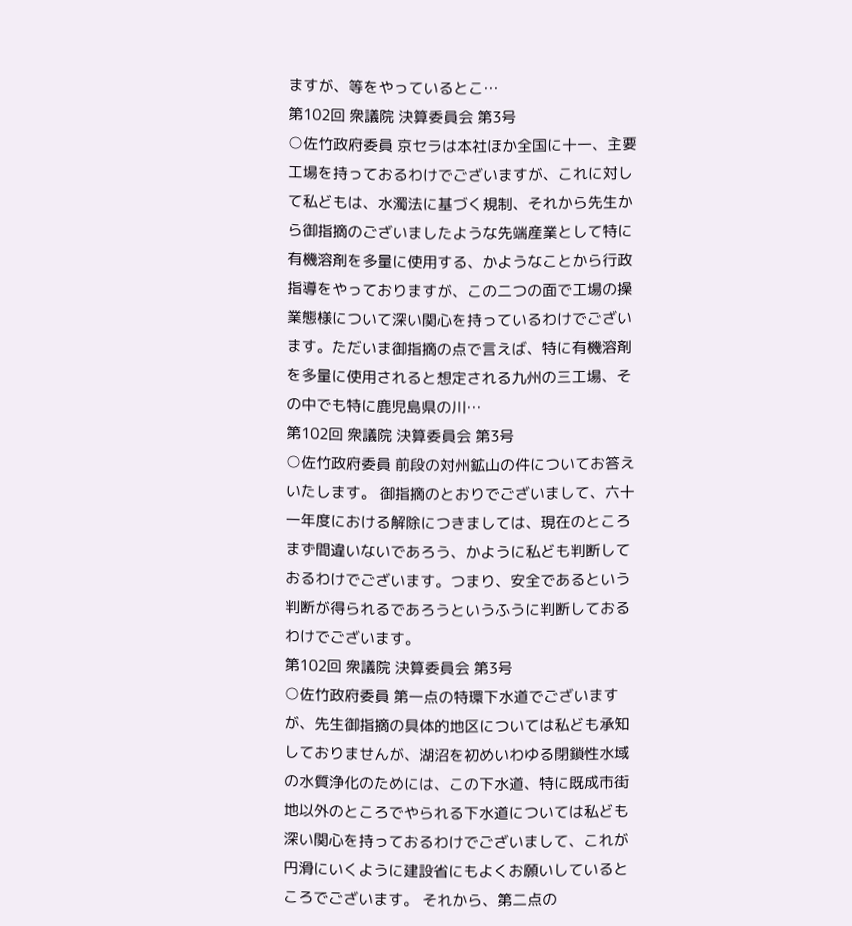ますが、等をやっているとこ…
第102回 衆議院 決算委員会 第3号
○佐竹政府委員 京セラは本社ほか全国に十一、主要工場を持っておるわけでございますが、これに対して私どもは、水濁法に基づく規制、それから先生から御指摘のございましたような先端産業として特に有機溶剤を多量に使用する、かようなことから行政指導をやっておりますが、この二つの面で工場の操業態様について深い関心を持っているわけでございます。ただいま御指摘の点で言えば、特に有機溶剤を多量に使用されると想定される九州の三工場、その中でも特に鹿児島県の川…
第102回 衆議院 決算委員会 第3号
○佐竹政府委員 前段の対州鉱山の件についてお答えいたします。 御指摘のとおりでございまして、六十一年度における解除につきましては、現在のところまず間違いないであろう、かように私ども判断しておるわけでございます。つまり、安全であるという判断が得られるであろうというふうに判断しておるわけでございます。
第102回 衆議院 決算委員会 第3号
○佐竹政府委員 第一点の特環下水道でございますが、先生御指摘の具体的地区については私ども承知しておりませんが、湖沼を初めいわゆる閉鎖性水域の水質浄化のためには、この下水道、特に既成市街地以外のところでやられる下水道については私ども深い関心を持っておるわけでございまして、これが円滑にいくように建設省にもよくお願いしているところでございます。 それから、第二点の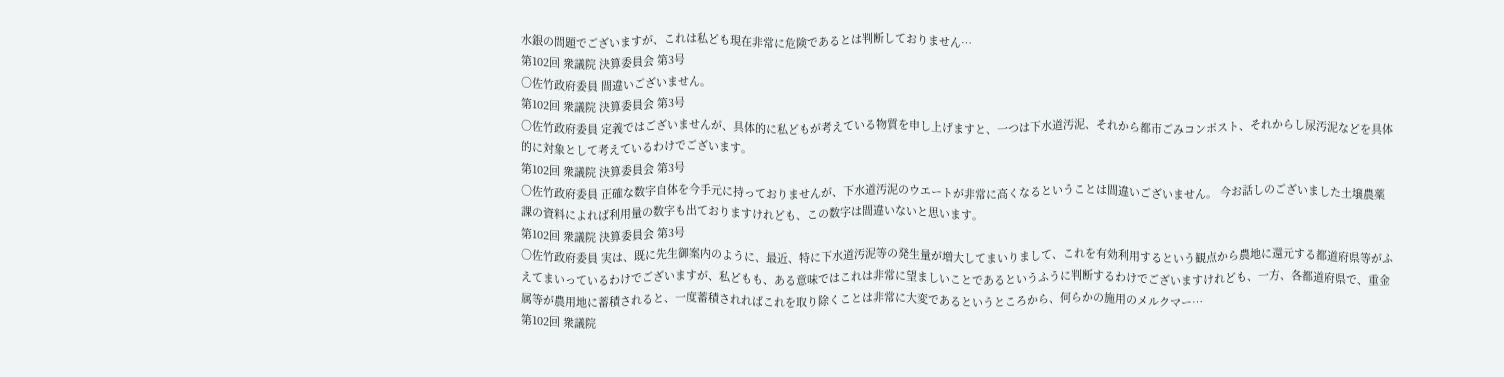水銀の問題でございますが、これは私ども現在非常に危険であるとは判断しておりません…
第102回 衆議院 決算委員会 第3号
○佐竹政府委員 間違いございません。
第102回 衆議院 決算委員会 第3号
○佐竹政府委員 定義ではございませんが、具体的に私どもが考えている物質を申し上げますと、一つは下水道汚泥、それから都市ごみコンポスト、それからし尿汚泥などを具体的に対象として考えているわけでございます。
第102回 衆議院 決算委員会 第3号
○佐竹政府委員 正確な数字自体を今手元に持っておりませんが、下水道汚泥のウエートが非常に高くなるということは間違いございません。 今お話しのございました土壌農薬課の資料によれば利用量の数字も出ておりますけれども、この数字は間違いないと思います。
第102回 衆議院 決算委員会 第3号
○佐竹政府委員 実は、既に先生御案内のように、最近、特に下水道汚泥等の発生量が増大してまいりまして、これを有効利用するという観点から農地に還元する都道府県等がふえてまいっているわけでございますが、私どもも、ある意味ではこれは非常に望ましいことであるというふうに判断するわけでございますけれども、一方、各都道府県で、重金属等が農用地に蓄積されると、一度蓄積されればこれを取り除くことは非常に大変であるというところから、何らかの施用のメルクマー…
第102回 衆議院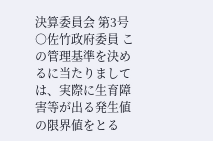決算委員会 第3号
○佐竹政府委員 この管理基準を決めるに当たりましては、実際に生育障害等が出る発生値の限界値をとる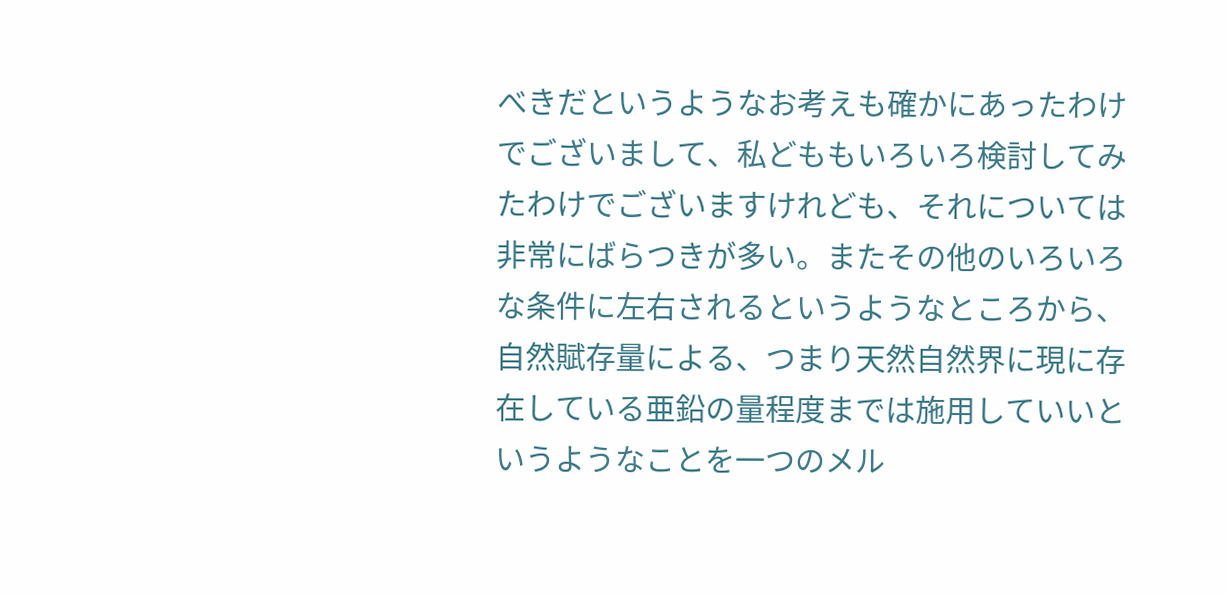べきだというようなお考えも確かにあったわけでございまして、私どももいろいろ検討してみたわけでございますけれども、それについては非常にばらつきが多い。またその他のいろいろな条件に左右されるというようなところから、自然賦存量による、つまり天然自然界に現に存在している亜鉛の量程度までは施用していいというようなことを一つのメル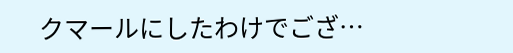クマールにしたわけでござ…